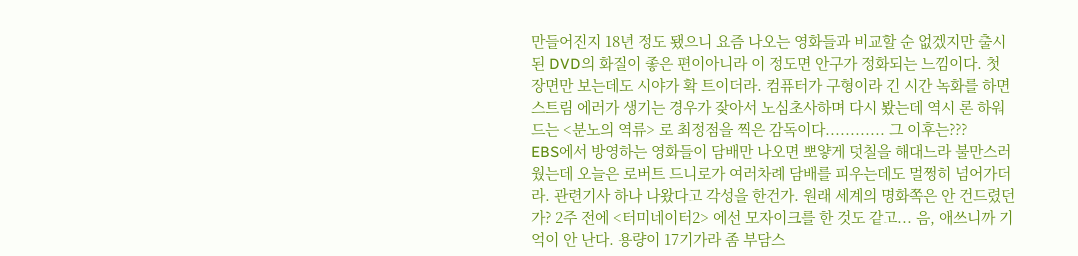만들어진지 18년 정도 됐으니 요즘 나오는 영화들과 비교할 순 없겠지만 출시된 DVD의 화질이 좋은 편이아니라 이 정도면 안구가 정화되는 느낌이다. 첫 장면만 보는데도 시야가 확 트이더라. 컴퓨터가 구형이라 긴 시간 녹화를 하면 스트림 에러가 생기는 경우가 잦아서 노심초사하며 다시 봤는데 역시 론 하워드는 <분노의 역류> 로 최정점을 찍은 감독이다............ 그 이후는???
EBS에서 방영하는 영화들이 담배만 나오면 뽀얗게 덧칠을 해대느라 불만스러웠는데 오늘은 로버트 드니로가 여러차례 담배를 피우는데도 멀쩡히 넘어가더라. 관련기사 하나 나왔다고 각성을 한건가. 원래 세계의 명화쪽은 안 건드렸던가? 2주 전에 <터미네이터2> 에선 모자이크를 한 것도 같고... 음, 애쓰니까 기억이 안 난다. 용량이 17기가라 좀 부담스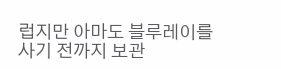럽지만 아마도 블루레이를 사기 전까지 보관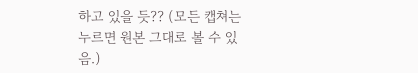하고 있을 듯?? (모든 캡쳐는 누르면 원본 그대로 볼 수 있음.)